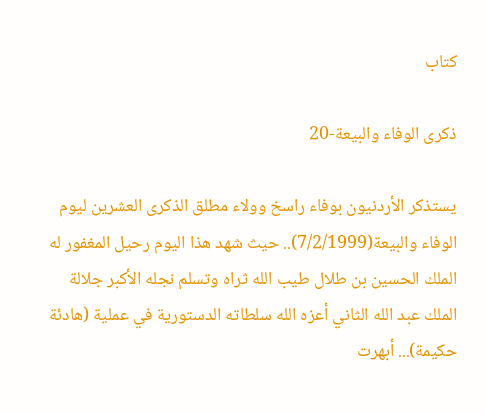كتاب

ذكرى الوفاء والبيعة-20

يستذكر الأردنيون بوفاء راسخ وولاء مطلق الذكرى العشرين ليوم الوفاء والبيعة(7/2/1999).. حيث شهد هذا اليوم رحيل المغفور له الملك الحسين بن طلال طيب الله ثراه وتسلم نجله الأكبر جلالة الملك عبد الله الثاني أعزه الله سلطاته الدستورية في عملية (هادئة حكيمة)... أبهرت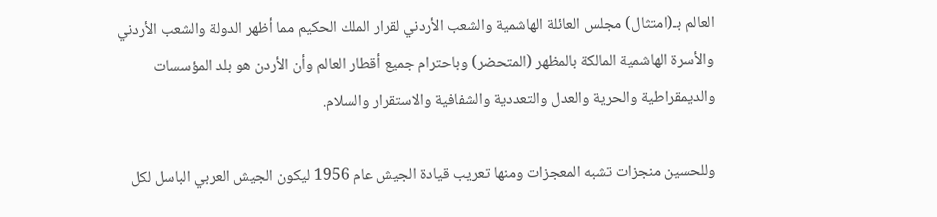العالم بـ(امتثال) مجلس العائلة الهاشمية والشعب الأردني لقرار الملك الحكيم مما أظهر الدولة والشعب الأردني والأسرة الهاشمية المالكة بالمظهر (المتحضر) وباحترام جميع أقطار العالم وأن الأردن هو بلد المؤسسات والديمقراطية والحرية والعدل والتعددية والشفافية والاستقرار والسلام.

وللحسين منجزات تشبه المعجزات ومنها تعريب قيادة الجيش عام 1956 ليكون الجيش العربي الباسل لكل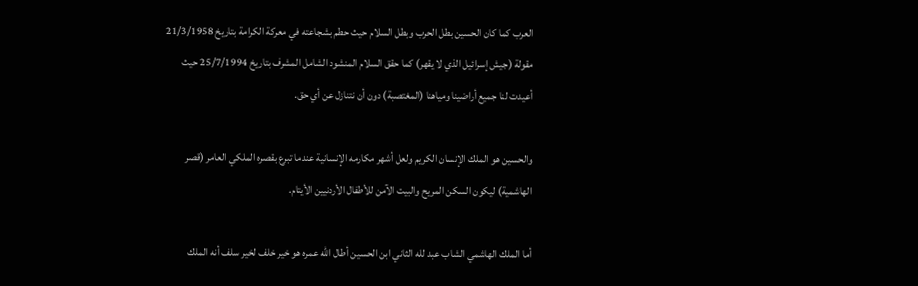العرب كما كان الحسين بطل الحرب وبطل السلام حيث حطم بشجاعته في معركة الكرامة بتاريخ 21/3/1958 مقولة (جيش إسرائيل الذي لا يقهر) كما حقق السلام المنشود الشامل المشرف بتاريخ 25/7/1994 حيث أعيدت لنا جميع أراضينا ومياهنا (المغتصبة) دون أن نتنازل عن أي حق.

والحسين هو الملك الإنسان الكريم ولعل أشهر مكارمه الإنسانية عندما تبرع بقصره الملكي العامر (قصر الهاشمية) ليكون السكن المريح والبيت الآمن للأطفال الأردنيين الأيتام.

أما الملك الهاشمي الشاب عبد لله الثاني ابن الحسين أطال الله عمره هو خير خلف لخير سلف أنه الملك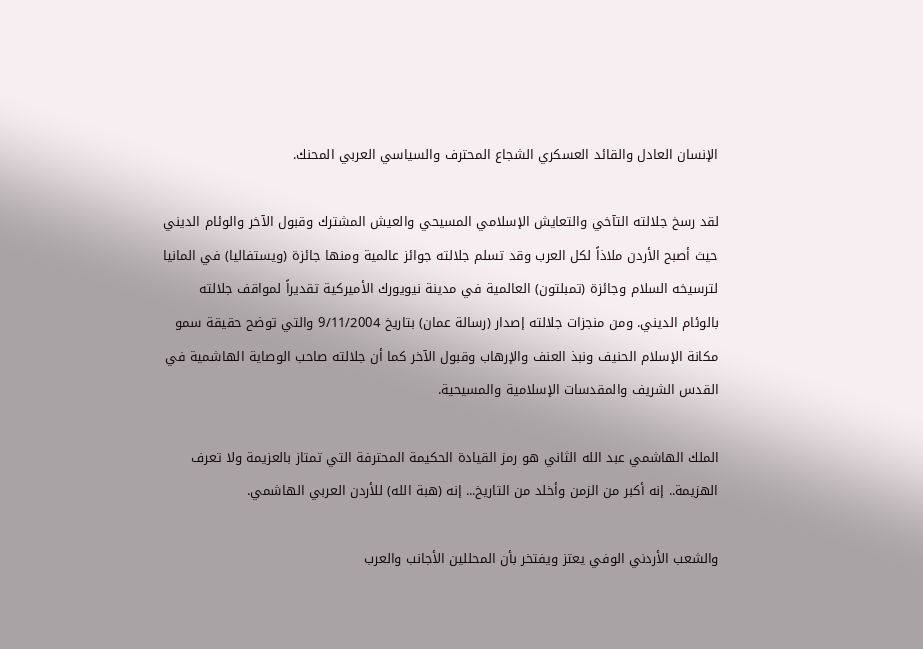الإنسان العادل والقائد العسكري الشجاع المحترف والسياسي العربي المحنك.

لقد رسخ جلالته التآخي والتعايش الإسلامي المسيحي والعيش المشترك وقبول الآخر والوئام الديني حيث أصبح الأردن ملاذاً لكل العرب وقد تسلم جلالته جوائز عالمية ومنها جائزة (ويستفاليا) في المانيا لترسيخه السلام وجائزة (تمبلتون) العالمية في مدينة نيويورك الأميركية تقديراً لمواقف جلالته بالوئام الديني. ومن منجزات جلالته إصدار (رسالة عمان) بتاريخ 9/11/2004 والتي توضح حقيقة سمو مكانة الإسلام الحنيف ونبذ العنف والإرهاب وقبول الآخر كما أن جلالته صاحب الوصاية الهاشمية في القدس الشريف والمقدسات الإسلامية والمسيحية.

الملك الهاشمي عبد الله الثاني هو رمز القيادة الحكيمة المحترفة التي تمتاز بالعزيمة ولا تعرف الهزيمة.. إنه أكبر من الزمن وأخلد من التاريخ... إنه (هبة الله) للأردن العربي الهاشمي.

والشعب الأردني الوفي يعتز ويفتخر بأن المحللين الأجانب والعرب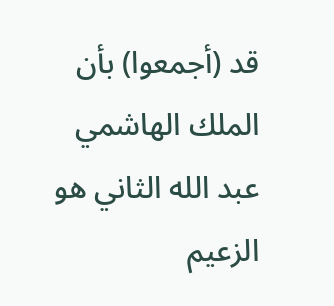قد (أجمعوا) بأن الملك الهاشمي عبد الله الثاني هو الزعيم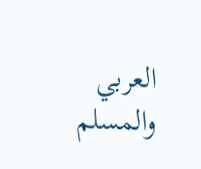العربي والمسلم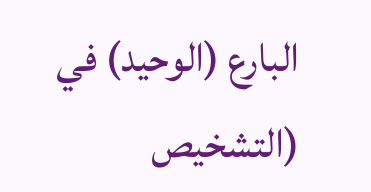البارع (الوحيد) في (التشخيص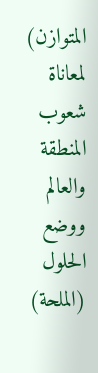المتوازن) لمعاناة شعوب المنطقة والعالم ووضع الحلول (الملحة)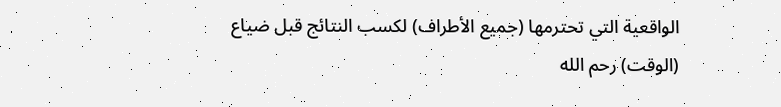الواقعية التي تحترمها (جميع الأطراف) لكسب النتائج قبل ضياع (الوقت) رحم الله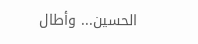الحسين... وأطال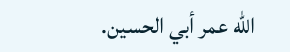الله عمر أبي الحسين.